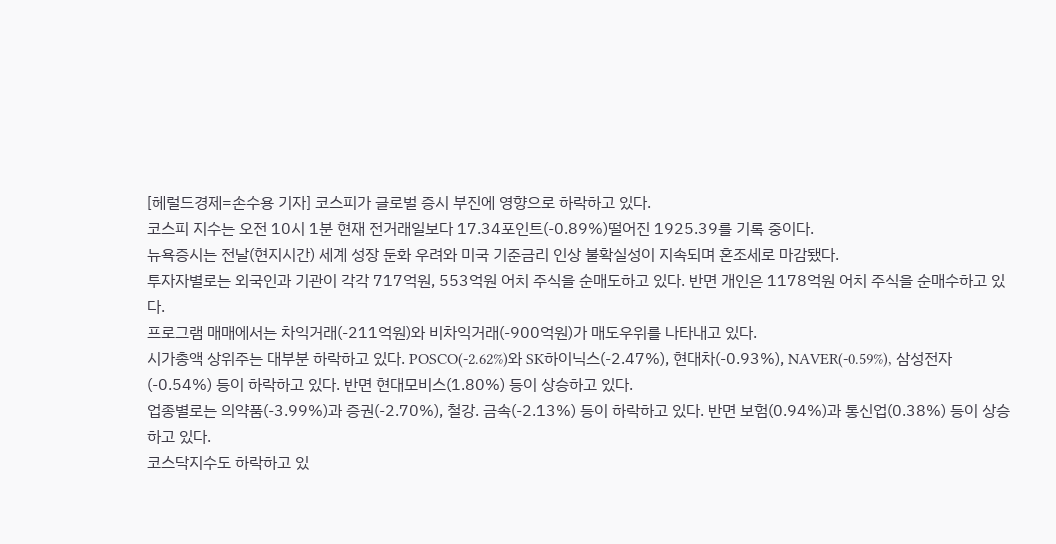[헤럴드경제=손수용 기자] 코스피가 글로벌 증시 부진에 영향으로 하락하고 있다.
코스피 지수는 오전 10시 1분 현재 전거래일보다 17.34포인트(-0.89%)떨어진 1925.39를 기록 중이다.
뉴욕증시는 전날(현지시간) 세계 성장 둔화 우려와 미국 기준금리 인상 불확실성이 지속되며 혼조세로 마감됐다.
투자자별로는 외국인과 기관이 각각 717억원, 553억원 어치 주식을 순매도하고 있다. 반면 개인은 1178억원 어치 주식을 순매수하고 있다.
프로그램 매매에서는 차익거래(-211억원)와 비차익거래(-900억원)가 매도우위를 나타내고 있다.
시가총액 상위주는 대부분 하락하고 있다. POSCO(-2.62%)와 SK하이닉스(-2.47%), 현대차(-0.93%), NAVER(-0.59%), 삼성전자(-0.54%) 등이 하락하고 있다. 반면 현대모비스(1.80%) 등이 상승하고 있다.
업종별로는 의약품(-3.99%)과 증권(-2.70%), 철강. 금속(-2.13%) 등이 하락하고 있다. 반면 보험(0.94%)과 통신업(0.38%) 등이 상승하고 있다.
코스닥지수도 하락하고 있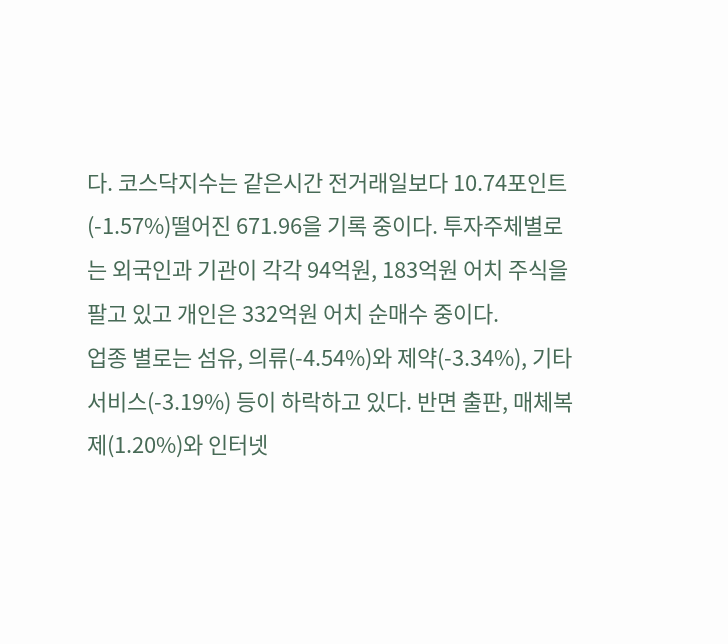다. 코스닥지수는 같은시간 전거래일보다 10.74포인트(-1.57%)떨어진 671.96을 기록 중이다. 투자주체별로는 외국인과 기관이 각각 94억원, 183억원 어치 주식을 팔고 있고 개인은 332억원 어치 순매수 중이다.
업종 별로는 섬유, 의류(-4.54%)와 제약(-3.34%), 기타서비스(-3.19%) 등이 하락하고 있다. 반면 출판, 매체복제(1.20%)와 인터넷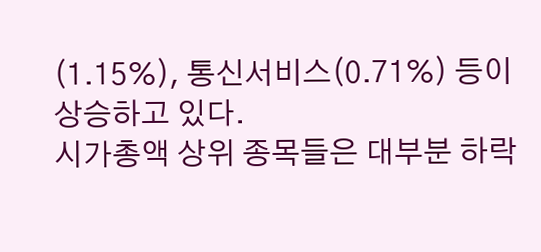(1.15%), 통신서비스(0.71%) 등이 상승하고 있다.
시가총액 상위 종목들은 대부분 하락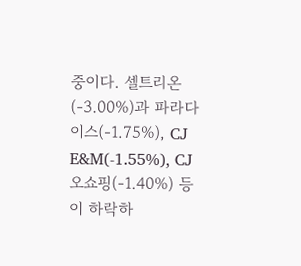중이다. 셀트리온(-3.00%)과 파라다이스(-1.75%), CJ E&M(-1.55%), CJ 오쇼핑(-1.40%) 등이 하락하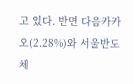고 있다. 반면 다음카카오(2.28%)와 서울반도체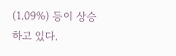(1.09%) 등이 상승하고 있다.